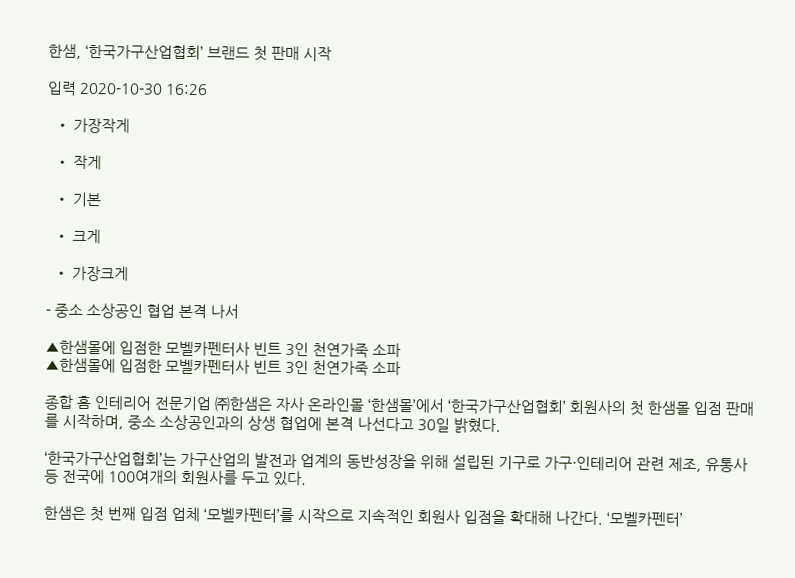한샘, ‘한국가구산업협회’ 브랜드 첫 판매 시작

입력 2020-10-30 16:26

  • 가장작게

  • 작게

  • 기본

  • 크게

  • 가장크게

- 중소 소상공인 협업 본격 나서

▲한샘몰에 입점한 모벨카펜터사 빈트 3인 천연가죽 소파
▲한샘몰에 입점한 모벨카펜터사 빈트 3인 천연가죽 소파

종합 홈 인테리어 전문기업 ㈜한샘은 자사 온라인몰 ‘한샘몰’에서 ‘한국가구산업협회’ 회원사의 첫 한샘몰 입점 판매를 시작하며, 중소 소상공인과의 상생 협업에 본격 나선다고 30일 밝혔다.

‘한국가구산업협회’는 가구산업의 발전과 업계의 동반성장을 위해 설립된 기구로 가구·인테리어 관련 제조, 유통사 등 전국에 100여개의 회원사를 두고 있다.

한샘은 첫 번째 입점 업체 ‘모벨카펜터’를 시작으로 지속적인 회원사 입점을 확대해 나간다. ‘모벨카펜터’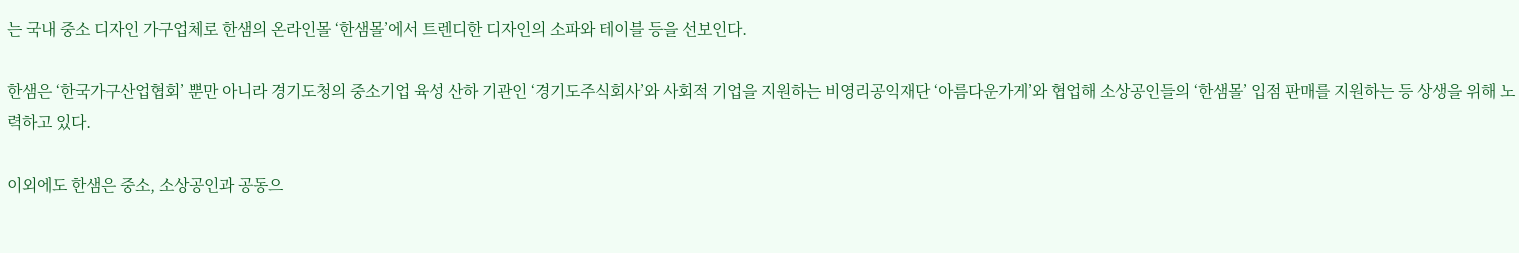는 국내 중소 디자인 가구업체로 한샘의 온라인몰 ‘한샘몰’에서 트렌디한 디자인의 소파와 테이블 등을 선보인다.

한샘은 ‘한국가구산업협회’ 뿐만 아니라 경기도청의 중소기업 육성 산하 기관인 ‘경기도주식회사’와 사회적 기업을 지원하는 비영리공익재단 ‘아름다운가게’와 협업해 소상공인들의 ‘한샘몰’ 입점 판매를 지원하는 등 상생을 위해 노력하고 있다.

이외에도 한샘은 중소, 소상공인과 공동으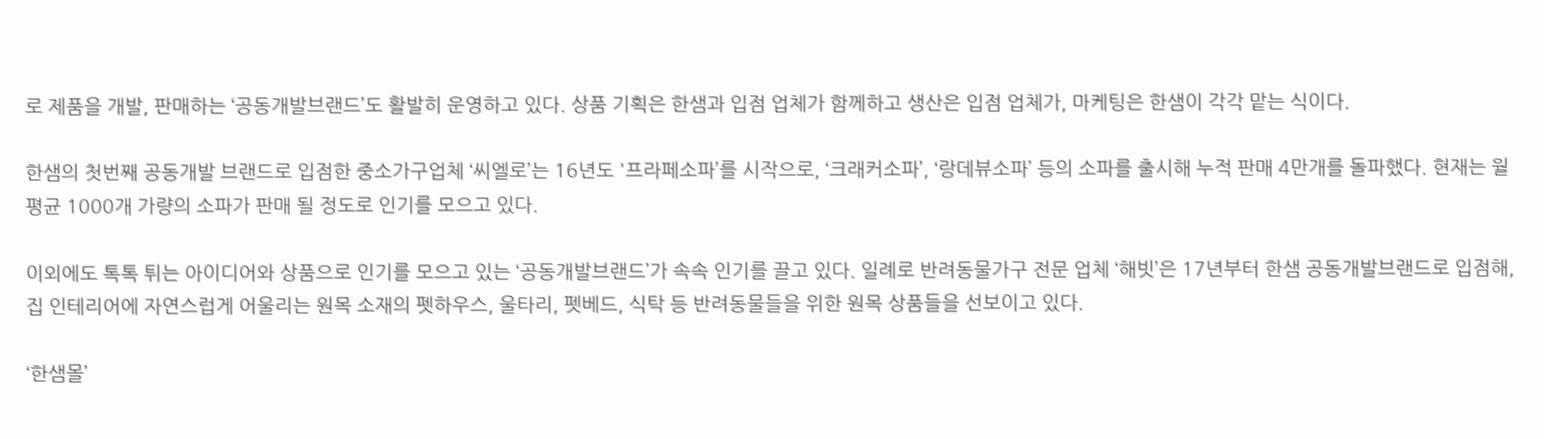로 제품을 개발, 판매하는 ‘공동개발브랜드’도 활발히 운영하고 있다. 상품 기획은 한샘과 입점 업체가 함께하고 생산은 입점 업체가, 마케팅은 한샘이 각각 맡는 식이다.

한샘의 첫번째 공동개발 브랜드로 입점한 중소가구업체 ‘씨엘로’는 16년도 '프라페소파’를 시작으로, ‘크래커소파’, ‘랑데뷰소파’ 등의 소파를 출시해 누적 판매 4만개를 돌파했다. 현재는 월 평균 1000개 가량의 소파가 판매 될 정도로 인기를 모으고 있다.

이외에도 톡톡 튀는 아이디어와 상품으로 인기를 모으고 있는 ‘공동개발브랜드’가 속속 인기를 끌고 있다. 일례로 반려동물가구 전문 업체 ‘해빗’은 17년부터 한샘 공동개발브랜드로 입점해, 집 인테리어에 자연스럽게 어울리는 원목 소재의 펫하우스, 울타리, 펫베드, 식탁 등 반려동물들을 위한 원목 상품들을 선보이고 있다.

‘한샘몰’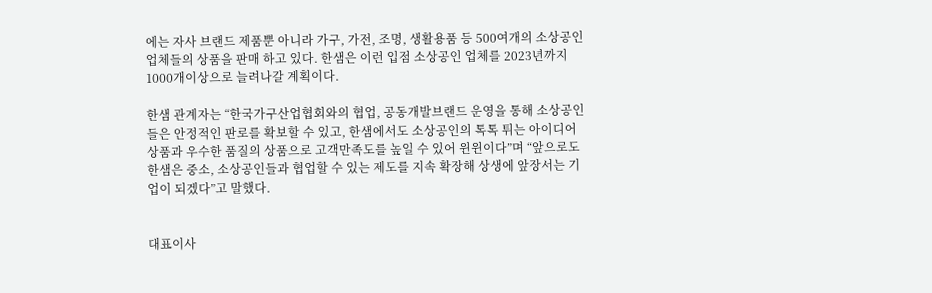에는 자사 브랜드 제품뿐 아니라 가구, 가전, 조명, 생활용품 등 500여개의 소상공인 업체들의 상품을 판매 하고 있다. 한샘은 이런 입점 소상공인 업체를 2023년까지 1000개이상으로 늘려나갈 계획이다.

한샘 관계자는 “한국가구산업협회와의 협업, 공동개발브랜드 운영을 통해 소상공인들은 안정적인 판로를 확보할 수 있고, 한샘에서도 소상공인의 톡톡 튀는 아이디어 상품과 우수한 품질의 상품으로 고객만족도를 높일 수 있어 윈윈이다”며 “앞으로도 한샘은 중소, 소상공인들과 협업할 수 있는 제도를 지속 확장해 상생에 앞장서는 기업이 되겠다”고 말했다.


대표이사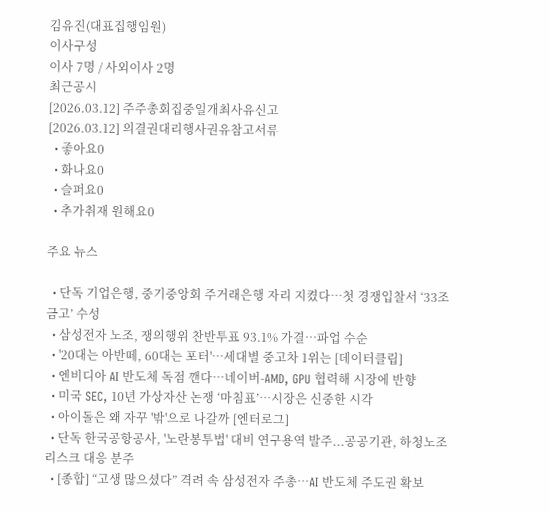김유진(대표집행임원)
이사구성
이사 7명 / 사외이사 2명
최근공시
[2026.03.12] 주주총회집중일개최사유신고
[2026.03.12] 의결권대리행사권유참고서류
  • 좋아요0
  • 화나요0
  • 슬퍼요0
  • 추가취재 원해요0

주요 뉴스

  • 단독 기업은행, 중기중앙회 주거래은행 자리 지켰다…첫 경쟁입찰서 ‘33조 금고’ 수성
  • 삼성전자 노조, 쟁의행위 찬반투표 93.1% 가결…파업 수순
  • '20대는 아반떼, 60대는 포터'…세대별 중고차 1위는 [데이터클립]
  • 엔비디아 AI 반도체 독점 깬다⋯네이버-AMD, GPU 협력해 시장에 반향
  • 미국 SEC, 10년 가상자산 논쟁 ‘마침표’…시장은 신중한 시각
  • 아이돌은 왜 자꾸 '밖'으로 나갈까 [엔터로그]
  • 단독 한국공항공사, '노란봉투법' 대비 연구용역 발주...공공기관, 하청노조 리스크 대응 분주
  • [종합] “고생 많으셨다” 격려 속 삼성전자 주총⋯AI 반도체 주도권 확보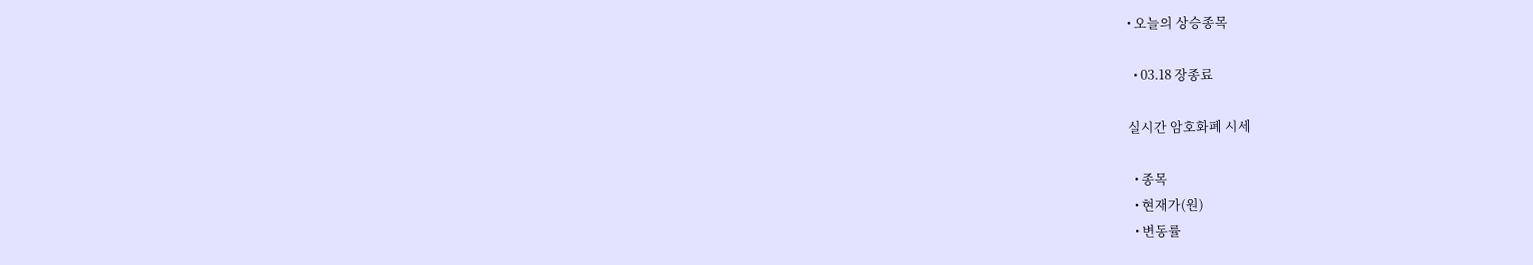• 오늘의 상승종목

  • 03.18 장종료

실시간 암호화폐 시세

  • 종목
  • 현재가(원)
  • 변동률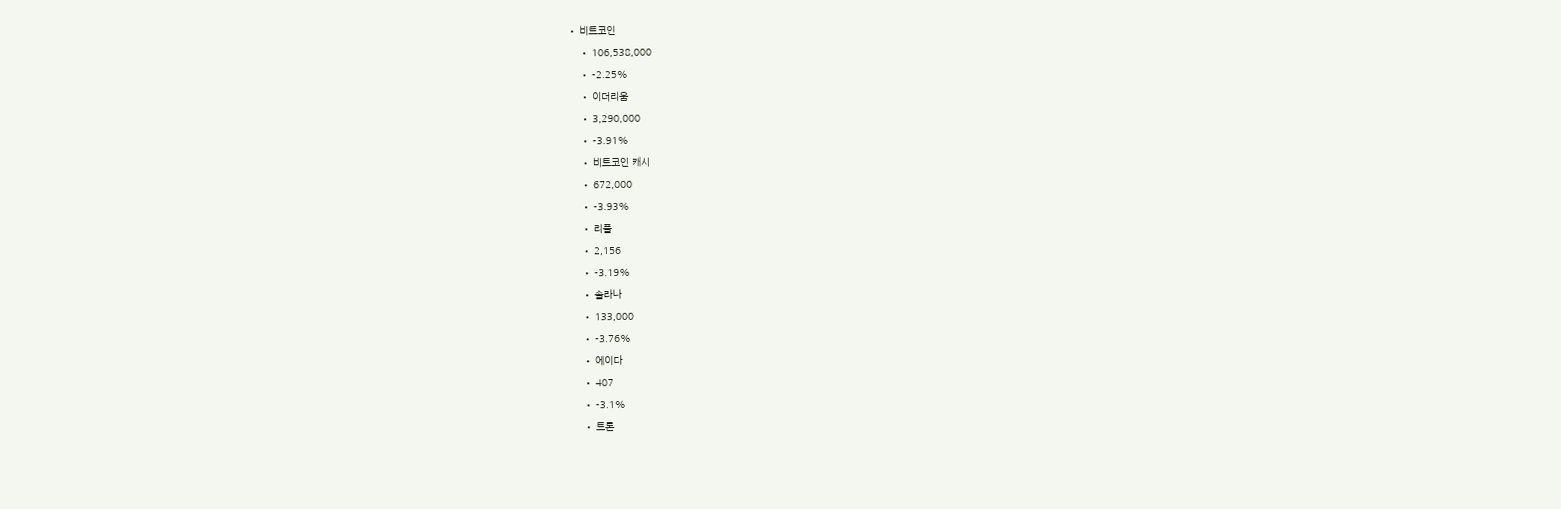• 비트코인
    • 106,538,000
    • -2.25%
    • 이더리움
    • 3,290,000
    • -3.91%
    • 비트코인 캐시
    • 672,000
    • -3.93%
    • 리플
    • 2,156
    • -3.19%
    • 솔라나
    • 133,000
    • -3.76%
    • 에이다
    • 407
    • -3.1%
    • 트론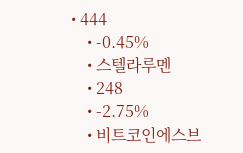• 444
    • -0.45%
    • 스텔라루멘
    • 248
    • -2.75%
    • 비트코인에스브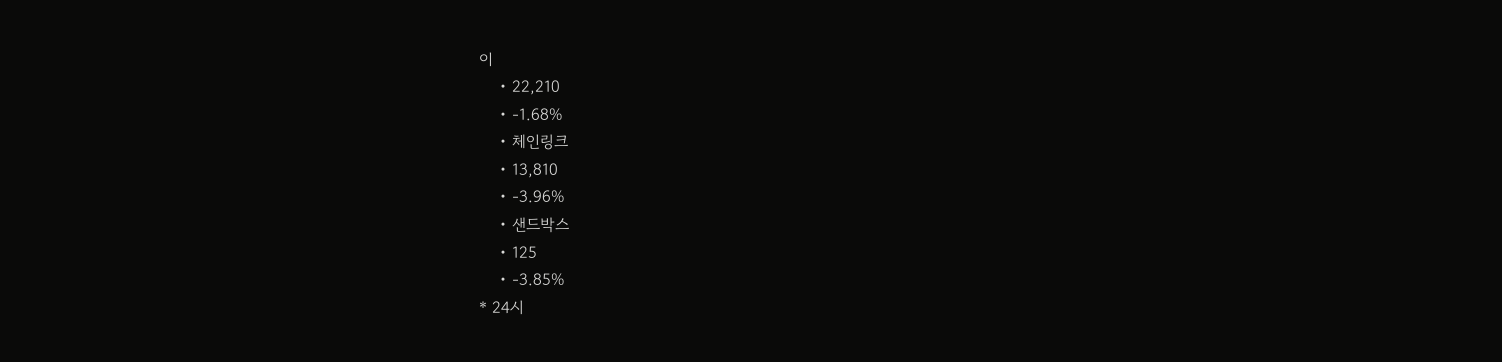이
    • 22,210
    • -1.68%
    • 체인링크
    • 13,810
    • -3.96%
    • 샌드박스
    • 125
    • -3.85%
* 24시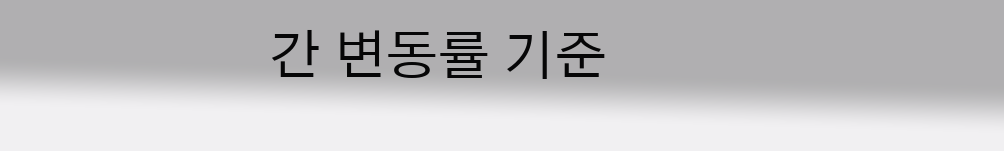간 변동률 기준